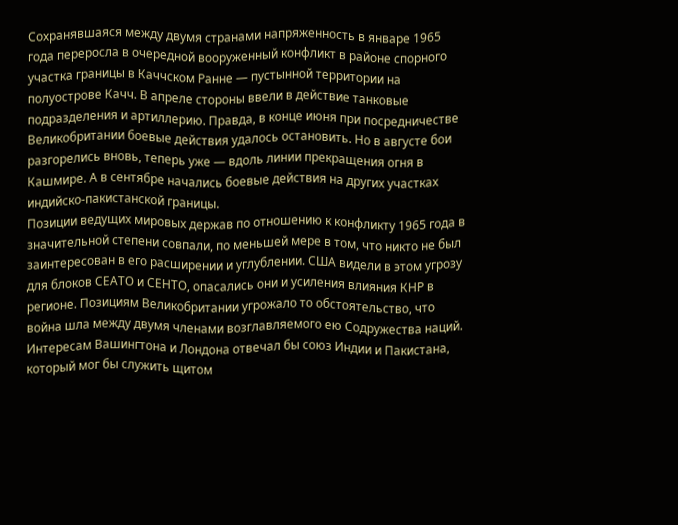Сохранявшаяся между двумя странами напряженность в январе 1965 года переросла в очередной вооруженный конфликт в районе спорного участка границы в Каччском Ранне — пустынной территории на полуострове Качч. В апреле стороны ввели в действие танковые подразделения и артиллерию. Правда, в конце июня при посредничестве Великобритании боевые действия удалось остановить. Но в августе бои разгорелись вновь, теперь уже — вдоль линии прекращения огня в Кашмире. А в сентябре начались боевые действия на других участках индийско-пакистанской границы.
Позиции ведущих мировых держав по отношению к конфликту 1965 года в значительной степени совпали, по меньшей мере в том, что никто не был заинтересован в его расширении и углублении. США видели в этом угрозу для блоков СЕАТО и СЕНТО, опасались они и усиления влияния КНР в регионе. Позициям Великобритании угрожало то обстоятельство, что война шла между двумя членами возглавляемого ею Содружества наций. Интересам Вашингтона и Лондона отвечал бы союз Индии и Пакистана, который мог бы служить щитом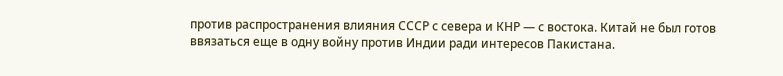против распространения влияния СССР с севера и КНР — с востока. Китай не был готов ввязаться еще в одну войну против Индии ради интересов Пакистана.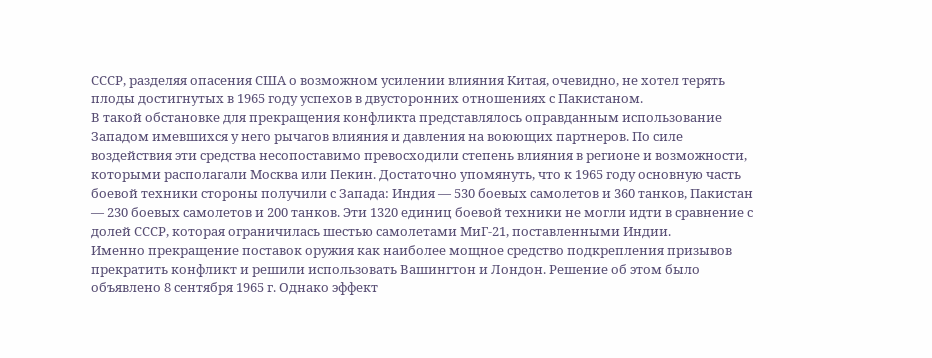СССР, разделяя опасения США о возможном усилении влияния Китая, очевидно, не хотел терять плоды достигнутых в 1965 году успехов в двусторонних отношениях с Пакистаном.
В такой обстановке для прекращения конфликта представлялось оправданным использование Западом имевшихся у него рычагов влияния и давления на воюющих партнеров. По силе воздействия эти средства несопоставимо превосходили степень влияния в регионе и возможности, которыми располагали Москва или Пекин. Достаточно упомянуть, что к 1965 году основную часть боевой техники стороны получили с Запада: Индия — 530 боевых самолетов и 360 танков, Пакистан — 230 боевых самолетов и 200 танков. Эти 1320 единиц боевой техники не могли идти в сравнение с долей СССР, которая ограничилась шестью самолетами МиГ-21, поставленными Индии.
Именно прекращение поставок оружия как наиболее мощное средство подкрепления призывов прекратить конфликт и решили использовать Вашингтон и Лондон. Решение об этом было объявлено 8 сентября 1965 г. Однако эффект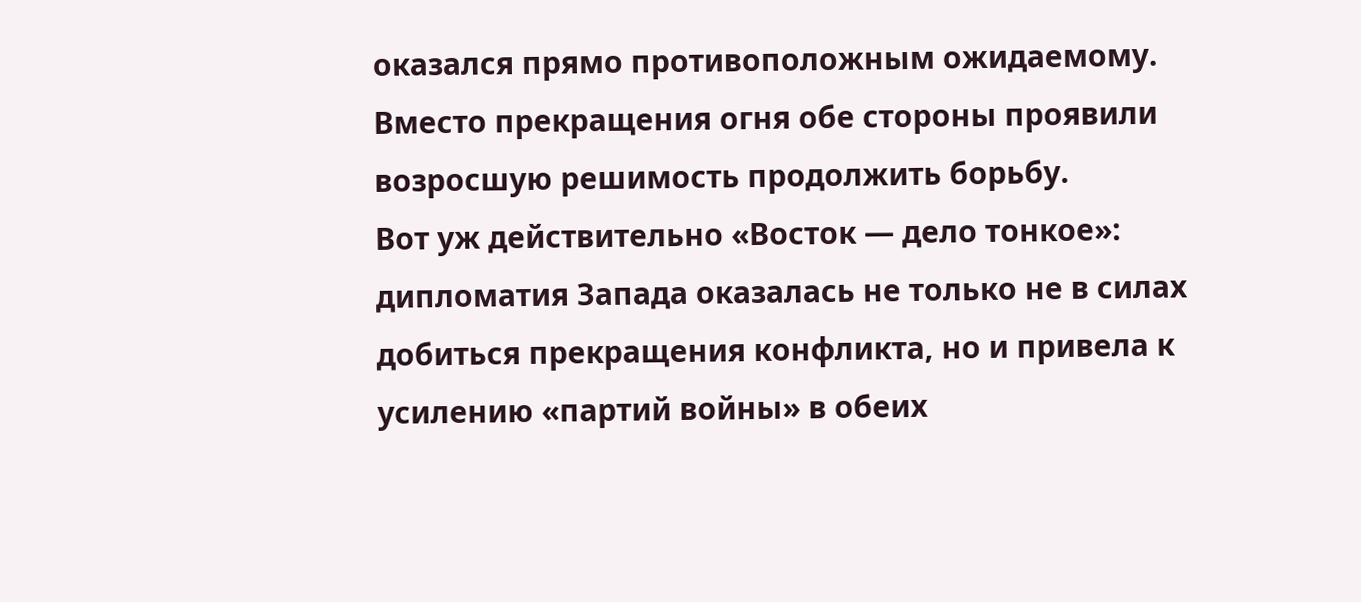оказался прямо противоположным ожидаемому. Вместо прекращения огня обе стороны проявили возросшую решимость продолжить борьбу.
Вот уж действительно «Восток — дело тонкое»: дипломатия Запада оказалась не только не в силах добиться прекращения конфликта, но и привела к усилению «партий войны» в обеих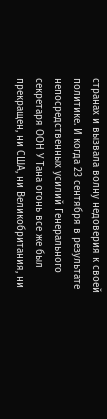странах и вызвала волну недоверия к своей политике. И когда 23 сентября в результате непосредственных усилий Генерального секретаря ООН У Тана огонь все же был прекращен, ни США, ни Великобритания, ни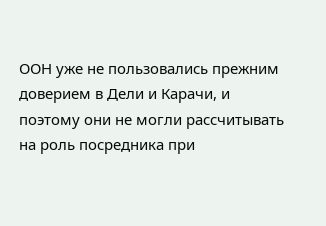ООН уже не пользовались прежним доверием в Дели и Карачи, и поэтому они не могли рассчитывать на роль посредника при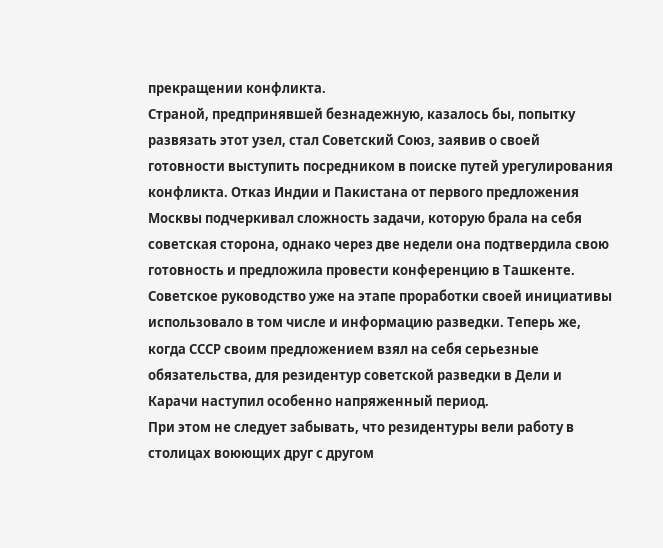прекращении конфликта.
Страной, предпринявшей безнадежную, казалось бы, попытку развязать этот узел, стал Советский Союз, заявив о своей готовности выступить посредником в поиске путей урегулирования конфликта. Отказ Индии и Пакистана от первого предложения Москвы подчеркивал сложность задачи, которую брала на себя советская сторона, однако через две недели она подтвердила свою готовность и предложила провести конференцию в Ташкенте.
Советское руководство уже на этапе проработки своей инициативы использовало в том числе и информацию разведки. Теперь же, когда СССР своим предложением взял на себя серьезные обязательства, для резидентур советской разведки в Дели и Карачи наступил особенно напряженный период.
При этом не следует забывать, что резидентуры вели работу в столицах воюющих друг с другом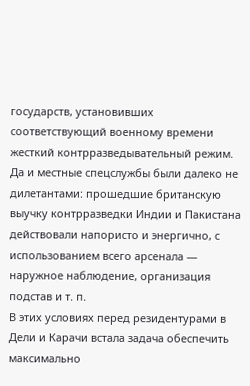государств, установивших соответствующий военному времени жесткий контрразведывательный режим. Да и местные спецслужбы были далеко не дилетантами: прошедшие британскую выучку контрразведки Индии и Пакистана действовали напористо и энергично, с использованием всего арсенала — наружное наблюдение, организация подстав и т. п.
В этих условиях перед резидентурами в Дели и Карачи встала задача обеспечить максимально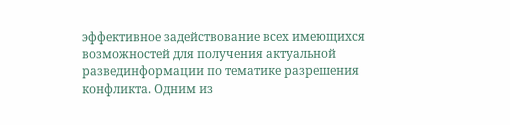эффективное задействование всех имеющихся возможностей для получения актуальной развединформации по тематике разрешения конфликта. Одним из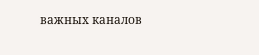важных каналов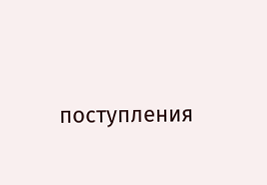поступления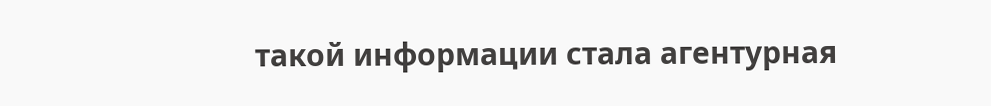такой информации стала агентурная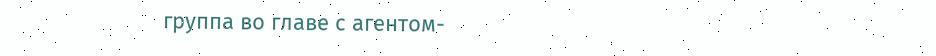группа во главе с агентом-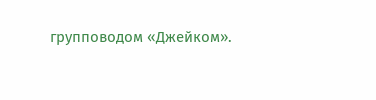групповодом «Джейком».